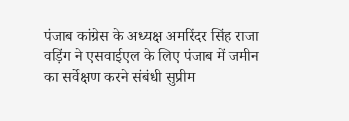पंजाब कांग्रेस के अध्यक्ष अमरिंदर सिंह राजा वड़िंग ने एसवाईएल के लिए पंजाब में जमीन का सर्वेक्षण करने संबंधी सुप्रीम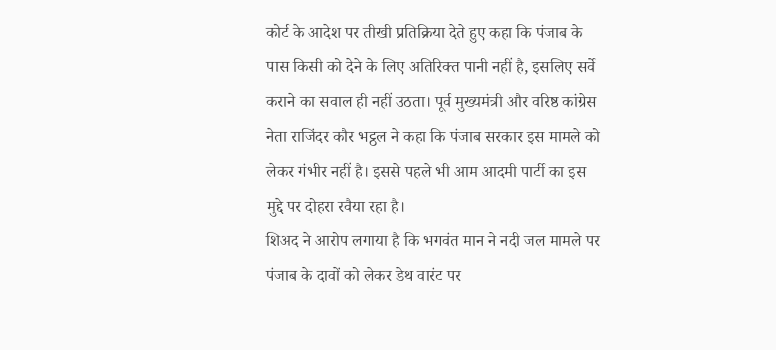कोर्ट के आदेश पर तीखी प्रतिक्रिया देते हुए कहा कि पंजाब के पास किसी को देने के लिए अतिरिक्त पानी नहीं है, इसलिए सर्वे कराने का सवाल ही नहीं उठता। पूर्व मुख्यमंत्री और वरिष्ठ कांग्रेस नेता राजिंदर कौर भट्ठल ने कहा कि पंजाब सरकार इस मामले को लेकर गंभीर नहीं है। इससे पहले भी आम आदमी पार्टी का इस मुद्दे पर दोहरा रवैया रहा है।
शिअद ने आरोप लगाया है कि भगवंत मान ने नदी जल मामले पर पंजाब के दावों को लेकर डेथ वारंट पर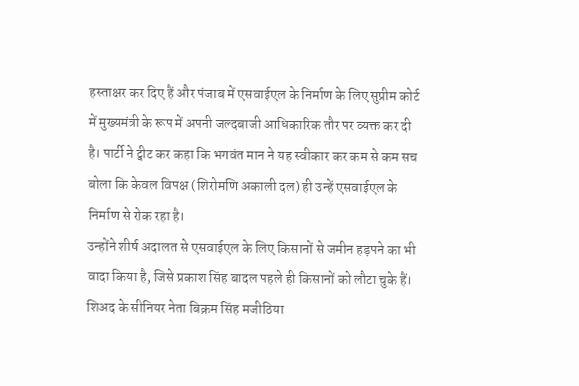हस्ताक्षर कर दिए हैं और पंजाब में एसवाईएल के निर्माण के लिए सुप्रीम कोर्ट में मुख्यमंत्री के रूप में अपनी जल्दबाजी आधिकारिक तौर पर व्यक्त कर दी है। पार्टी ने ट्वीट कर कहा कि भगवंत मान ने यह स्वीकार कर कम से कम सच बोला कि केवल विपक्ष (शिरोमणि अकाली दल) ही उन्हें एसवाईएल के निर्माण से रोक रहा है।
उन्होंने शीर्ष अदालत से एसवाईएल के लिए किसानों से जमीन हड़पने का भी वादा किया है, जिसे प्रकाश सिंह बादल पहले ही किसानों को लौटा चुके हैं। शिअद के सीनियर नेता बिक्रम सिंह मजीठिया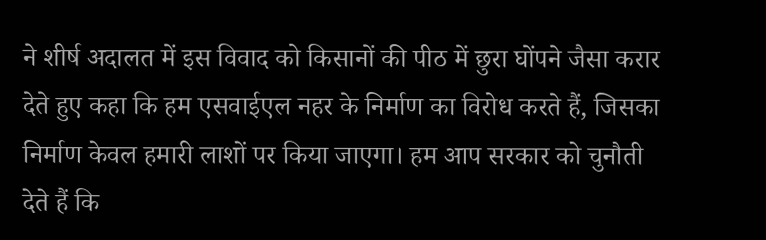ने शीर्ष अदालत में इस विवाद को किसानों की पीठ में छुरा घोंपने जैसा करार देते हुए कहा कि हम एसवाईएल नहर के निर्माण का विरोध करते हैं, जिसका निर्माण केवल हमारी लाशों पर किया जाएगा। हम आप सरकार को चुनौती देते हैं कि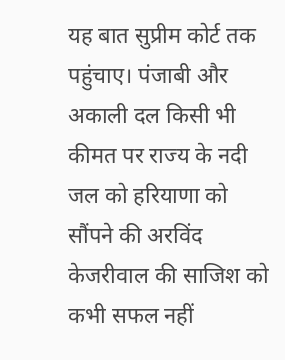यह बात सुप्रीम कोर्ट तक पहुंचाए। पंजाबी और अकाली दल किसी भी कीमत पर राज्य के नदी जल को हरियाणा को सौंपने की अरविंद केजरीवाल की साजिश को कभी सफल नहीं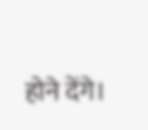होने देंगे।